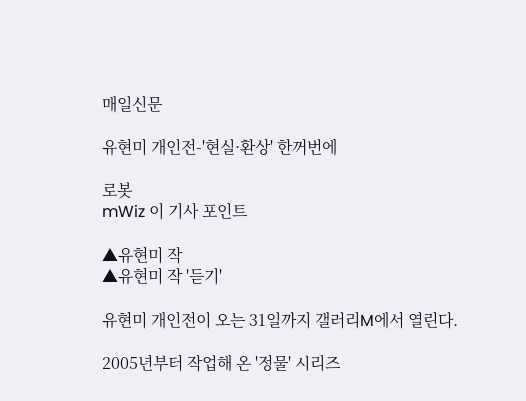매일신문

유현미 개인전-'현실·환상' 한꺼번에

로봇
mWiz 이 기사 포인트

▲유현미 작
▲유현미 작 '듣기'

유현미 개인전이 오는 31일까지 갤러리M에서 열린다.

2005년부터 작업해 온 '정물' 시리즈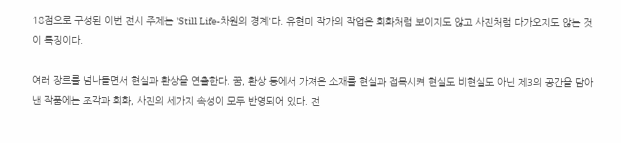18점으로 구성된 이번 전시 주제는 'Still Life-차원의 경계'다. 유현미 작가의 작업은 회화처럼 보이지도 않고 사진처럼 다가오지도 않는 것이 특징이다.

여러 장르를 넘나들면서 현실과 환상을 연출한다. 꿈, 환상 등에서 가져온 소재를 현실과 접목시켜 현실도 비현실도 아닌 제3의 공간을 담아낸 작품에는 조각과 회화, 사진의 세가지 속성이 모두 반영되어 있다. 전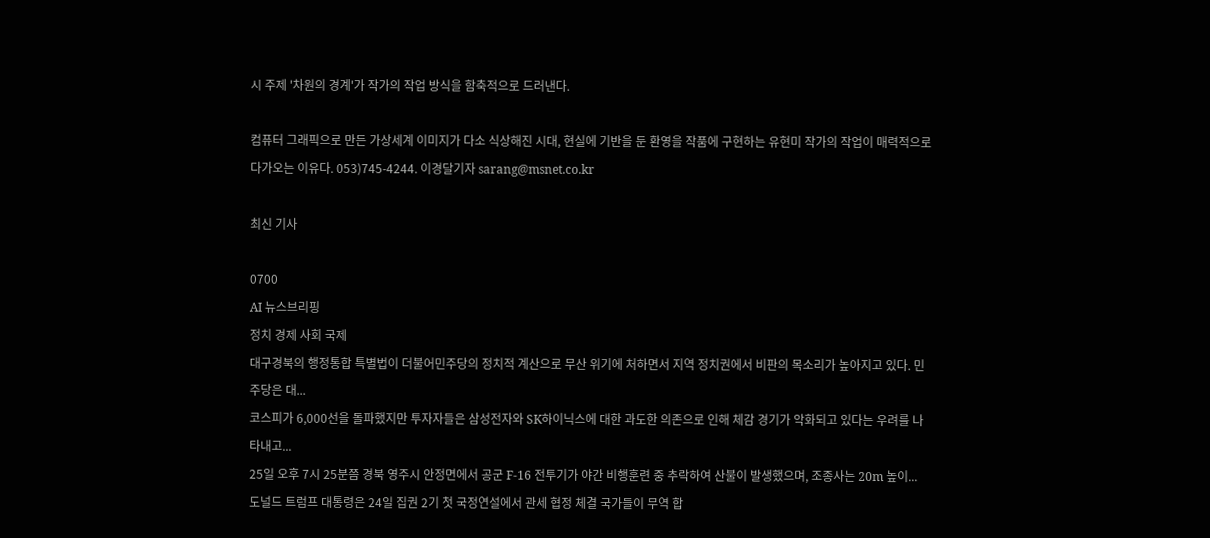시 주제 '차원의 경계'가 작가의 작업 방식을 함축적으로 드러낸다.

컴퓨터 그래픽으로 만든 가상세계 이미지가 다소 식상해진 시대, 현실에 기반을 둔 환영을 작품에 구현하는 유현미 작가의 작업이 매력적으로 다가오는 이유다. 053)745-4244. 이경달기자 sarang@msnet.co.kr

최신 기사

0700
AI 뉴스브리핑
정치 경제 사회 국제
대구경북의 행정통합 특별법이 더불어민주당의 정치적 계산으로 무산 위기에 처하면서 지역 정치권에서 비판의 목소리가 높아지고 있다. 민주당은 대...
코스피가 6,000선을 돌파했지만 투자자들은 삼성전자와 SK하이닉스에 대한 과도한 의존으로 인해 체감 경기가 악화되고 있다는 우려를 나타내고...
25일 오후 7시 25분쯤 경북 영주시 안정면에서 공군 F-16 전투기가 야간 비행훈련 중 추락하여 산불이 발생했으며, 조종사는 20m 높이...
도널드 트럼프 대통령은 24일 집권 2기 첫 국정연설에서 관세 협정 체결 국가들이 무역 합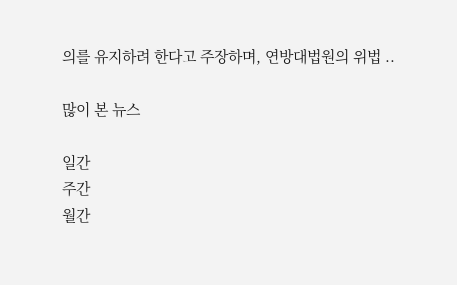의를 유지하려 한다고 주장하며, 연방대법원의 위법 ..

많이 본 뉴스

일간
주간
월간